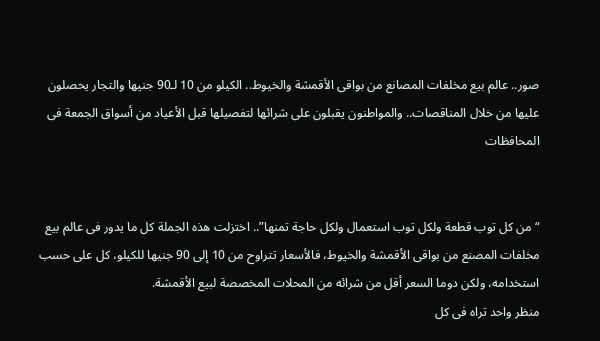صور.. عالم بيع مخلفات المصانع من بواقى الأقمشة والخيوط.. الكيلو من 10 لـ90 جنيها والتجار يحصلون عليها من خلال المناقصات.. والمواطنون يقبلون على شرائها لتفصيلها قبل الأعياد من أسواق الجمعة فى المحافظات


“من كل توب قطعة ولكل توب استعمال ولكل حاجة تمنها”.. اختزلت هذه الجملة كل ما يدور فى عالم بيع مخلفات المصنع من بواقى الأقمشة والخيوط، فالأسعار تتراوح من 10 إلى 90 جنيها للكيلو، كل على حسب استخدامه، ولكن دوما السعر أقل من شرائه من المحلات المخصصة لبيع الأقمشة.
منظر واحد تراه فى كل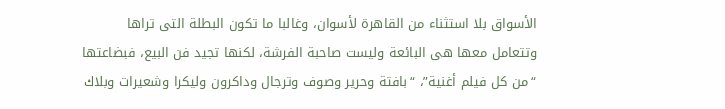الأسواق بلا استثناء من القاهرة لأسوان، وغالبا ما تكون البطلة التى تراها وتتعامل معها هى البائعة وليست صاحبة الفرشة، لكنها تجيد فن البيع، فبضاعتها “من كل فيلم أغنية”، “بافتة وحرير وصوف وترجال وداكرون وليكرا وشعيرات وبلاك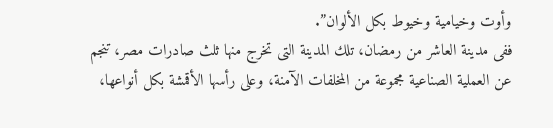وأوت وخيامية وخيوط بكل الألوان”.
ففى مدينة العاشر من رمضان، تلك المدينة التى تخرج منها ثلث صادرات مصر، تنجم عن العملية الصناعية مجموعة من المخلفات الآمنة، وعلى رأسها الأقمشة بكل أنواعها،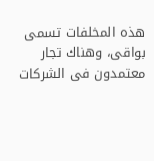هذه المخلفات تسمى بواقى، وهناك تجار معتمدون فى الشركات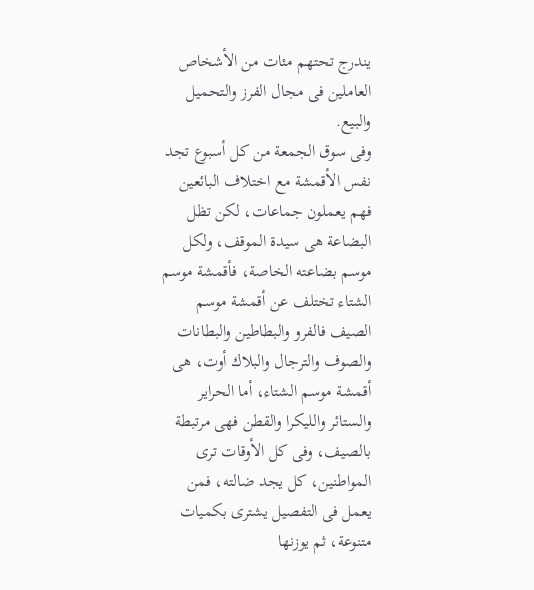يندرج تحتهم مئات من الأشخاص العاملين فى مجال الفرز والتحميل والبيع.
وفى سوق الجمعة من كل أسبوع تجد نفس الأقمشة مع اختلاف البائعين فهم يعملون جماعات، لكن تظل البضاعة هى سيدة الموقف، ولكل موسم بضاعته الخاصة، فأقمشة موسم الشتاء تختلف عن أقمشة موسم الصيف فالفرو والبطاطين والبطانات والصوف والترجال والبلاك أوت، هى أقمشة موسم الشتاء، أما الحراير والستائر والليكرا والقطن فهى مرتبطة بالصيف، وفى كل الأوقات ترى المواطنين، كل يجد ضالته، فمن يعمل فى التفصيل يشترى بكميات متنوعة، ثم يوزنها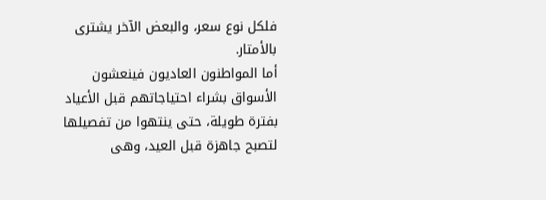فلكل نوع سعر، والبعض الآخر يشترى بالأمتار.
أما المواطنون العاديون فينعشون الأسواق بشراء احتياجاتهم قبل الأعياد بفترة طويلة، حتى ينتهوا من تفصيلها لتصبح جاهزة قبل العيد، وهى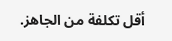أقل تكلفة من الجاهز.